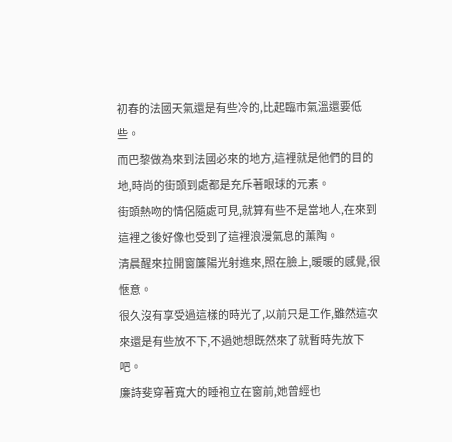初春的法國天氣還是有些冷的,比起臨市氣溫還要低些。
而巴黎做為來到法國必來的地方,這裡就是他們的目的地,時尚的街頭到處都是充斥著眼球的元素。
街頭熱吻的情侶隨處可見,就算有些不是當地人,在來到這裡之後好像也受到了這裡浪漫氣息的薰陶。
清晨醒來拉開窗簾陽光射進來,照在臉上,暖暖的感覺,很愜意。
很久沒有享受過這樣的時光了,以前只是工作,雖然這次來還是有些放不下,不過她想既然來了就暫時先放下吧。
廉詩斐穿著寬大的睡袍立在窗前,她曾經也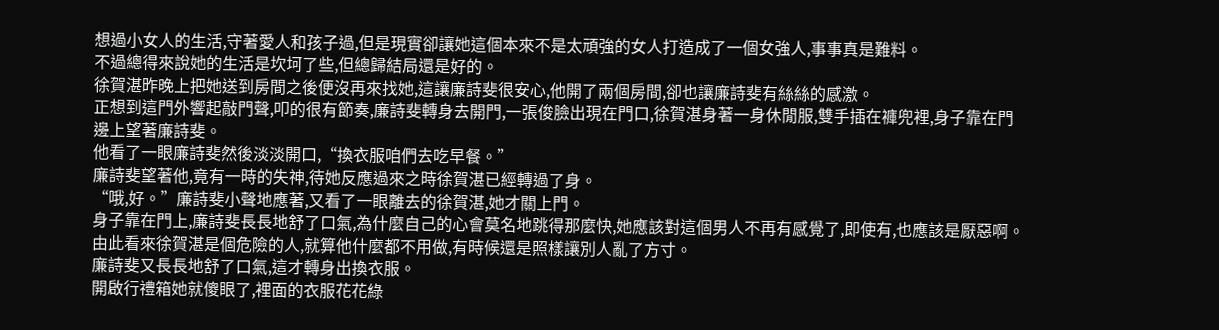想過小女人的生活,守著愛人和孩子過,但是現實卻讓她這個本來不是太頑強的女人打造成了一個女強人,事事真是難料。
不過總得來說她的生活是坎坷了些,但總歸結局還是好的。
徐賀湛昨晚上把她送到房間之後便沒再來找她,這讓廉詩斐很安心,他開了兩個房間,卻也讓廉詩斐有絲絲的感激。
正想到這門外響起敲門聲,叩的很有節奏,廉詩斐轉身去開門,一張俊臉出現在門口,徐賀湛身著一身休閒服,雙手插在褲兜裡,身子靠在門邊上望著廉詩斐。
他看了一眼廉詩斐然後淡淡開口,“換衣服咱們去吃早餐。”
廉詩斐望著他,竟有一時的失神,待她反應過來之時徐賀湛已經轉過了身。
“哦,好。”廉詩斐小聲地應著,又看了一眼離去的徐賀湛,她才關上門。
身子靠在門上,廉詩斐長長地舒了口氣,為什麼自己的心會莫名地跳得那麼快,她應該對這個男人不再有感覺了,即使有,也應該是厭惡啊。
由此看來徐賀湛是個危險的人,就算他什麼都不用做,有時候還是照樣讓別人亂了方寸。
廉詩斐又長長地舒了口氣,這才轉身出換衣服。
開啟行禮箱她就傻眼了,裡面的衣服花花綠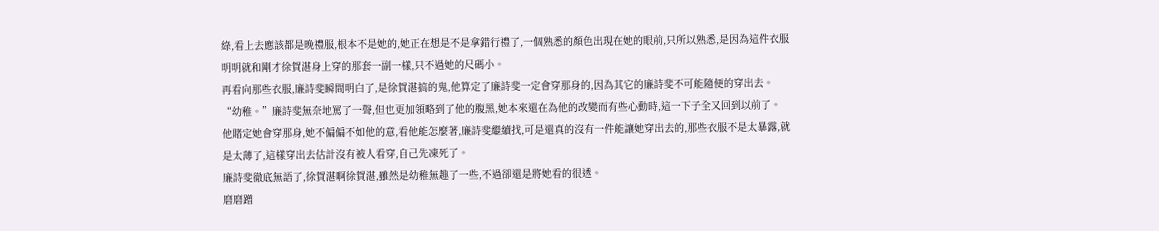綠,看上去應該都是晚禮服,根本不是她的,她正在想是不是拿錯行禮了,一個熟悉的顏色出現在她的眼前,只所以熟悉,是因為這件衣服明明就和剛才徐賀湛身上穿的那套一副一樣,只不過她的尺碼小。
再看向那些衣服,廉詩斐瞬間明白了,是徐賀湛搞的鬼,他算定了廉詩斐一定會穿那身的,因為其它的廉詩斐不可能隨便的穿出去。
“幼稚。”廉詩斐無奈地罵了一聲,但也更加領略到了他的腹黑,她本來還在為他的改變而有些心動時,這一下子全又回到以前了。
他賭定她會穿那身,她不偏偏不如他的意,看他能怎麼著,廉詩斐繼續找,可是還真的沒有一件能讓她穿出去的,那些衣服不是太暴露,就是太薄了,這樣穿出去估計沒有被人看穿,自己先凍死了。
廉詩斐徹底無語了,徐賀湛啊徐賀湛,雖然是幼稚無趣了一些,不過卻還是將她看的很透。
磨磨蹭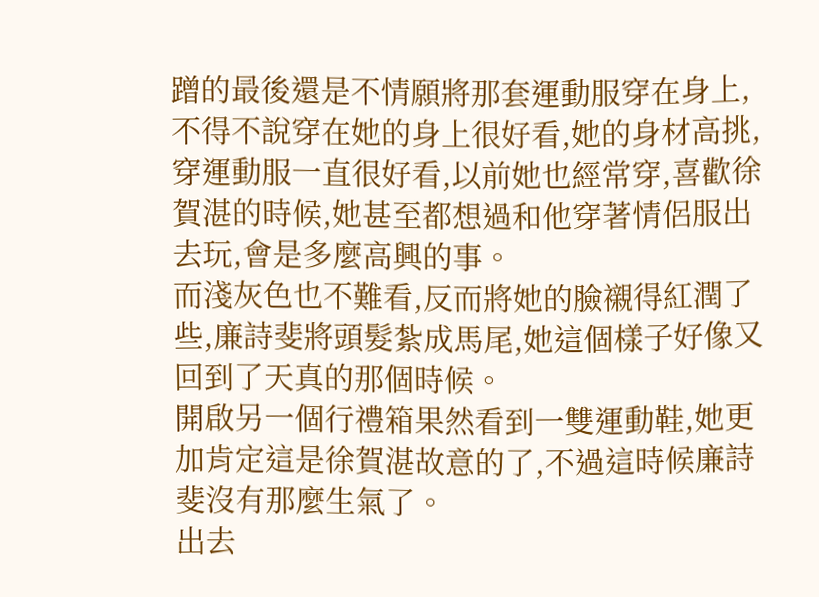蹭的最後還是不情願將那套運動服穿在身上,不得不說穿在她的身上很好看,她的身材高挑,穿運動服一直很好看,以前她也經常穿,喜歡徐賀湛的時候,她甚至都想過和他穿著情侶服出去玩,會是多麼高興的事。
而淺灰色也不難看,反而將她的臉襯得紅潤了些,廉詩斐將頭髮紮成馬尾,她這個樣子好像又回到了天真的那個時候。
開啟另一個行禮箱果然看到一雙運動鞋,她更加肯定這是徐賀湛故意的了,不過這時候廉詩斐沒有那麼生氣了。
出去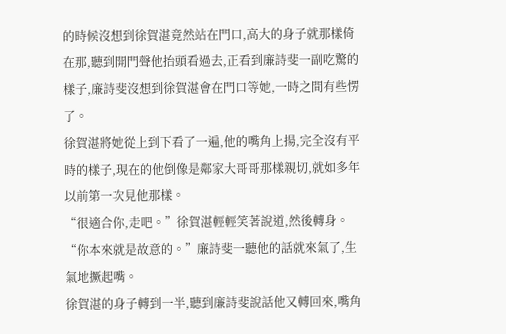的時候沒想到徐賀湛竟然站在門口,高大的身子就那樣倚在那,聽到開門聲他抬頭看過去,正看到廉詩斐一副吃驚的樣子,廉詩斐沒想到徐賀湛會在門口等她,一時之間有些愣了。
徐賀湛將她從上到下看了一遍,他的嘴角上揚,完全沒有平時的樣子,現在的他倒像是鄰家大哥哥那樣親切,就如多年以前第一次見他那樣。
“很適合你,走吧。”徐賀湛輕輕笑著說道,然後轉身。
“你本來就是故意的。”廉詩斐一聽他的話就來氣了,生氣地撅起嘴。
徐賀湛的身子轉到一半,聽到廉詩斐說話他又轉回來,嘴角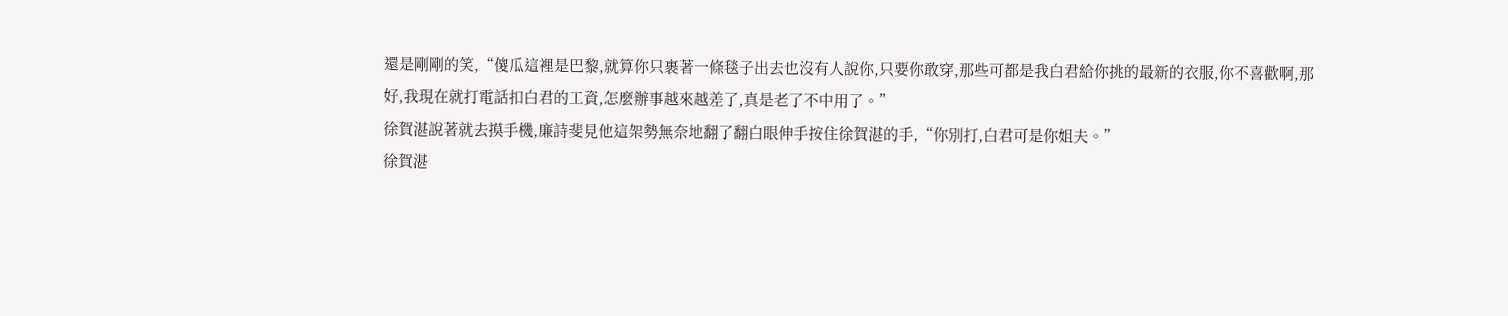還是剛剛的笑,“傻瓜這裡是巴黎,就算你只裹著一條毯子出去也沒有人說你,只要你敢穿,那些可都是我白君給你挑的最新的衣服,你不喜歡啊,那好,我現在就打電話扣白君的工資,怎麼辦事越來越差了,真是老了不中用了。”
徐賀湛說著就去摸手機,廉詩斐見他這架勢無奈地翻了翻白眼伸手按住徐賀湛的手,“你別打,白君可是你姐夫。”
徐賀湛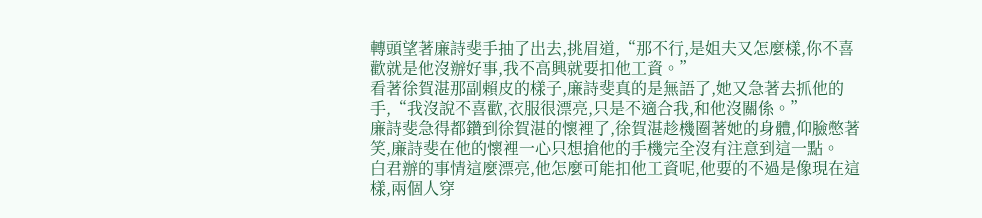轉頭望著廉詩斐手抽了出去,挑眉道,“那不行,是姐夫又怎麼樣,你不喜歡就是他沒辦好事,我不高興就要扣他工資。”
看著徐賀湛那副賴皮的樣子,廉詩斐真的是無語了,她又急著去抓他的手,“我沒說不喜歡,衣服很漂亮,只是不適合我,和他沒關係。”
廉詩斐急得都鑽到徐賀湛的懷裡了,徐賀湛趁機圈著她的身體,仰臉憋著笑,廉詩斐在他的懷裡一心只想搶他的手機完全沒有注意到這一點。
白君辦的事情這麼漂亮,他怎麼可能扣他工資呢,他要的不過是像現在這樣,兩個人穿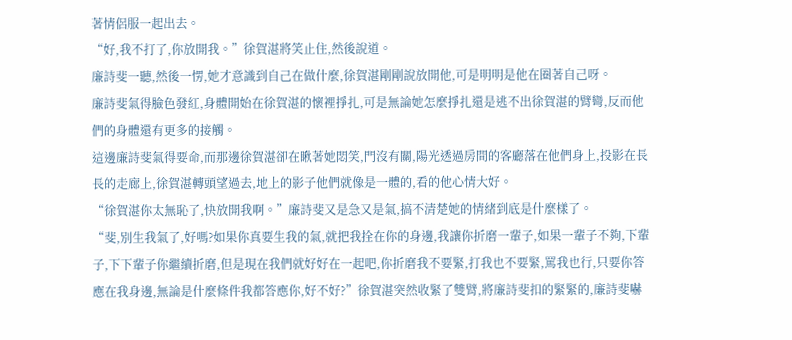著情侶服一起出去。
“好,我不打了,你放開我。”徐賀湛將笑止住,然後說道。
廉詩斐一聽,然後一愣,她才意識到自己在做什麼,徐賀湛剛剛說放開他,可是明明是他在圈著自己呀。
廉詩斐氣得臉色發紅,身體開始在徐賀湛的懷裡掙扎,可是無論她怎麼掙扎還是逃不出徐賀湛的臂彎,反而他們的身體還有更多的接觸。
這邊廉詩斐氣得要命,而那邊徐賀湛卻在瞅著她悶笑,門沒有關,陽光透過房間的客廳落在他們身上,投影在長長的走廊上,徐賀湛轉頭望過去,地上的影子他們就像是一體的,看的他心情大好。
“徐賀湛你太無恥了,快放開我啊。”廉詩斐又是急又是氣,搞不清楚她的情緒到底是什麼樣了。
“斐,別生我氣了,好嗎?如果你真要生我的氣,就把我拴在你的身邊,我讓你折磨一輩子,如果一輩子不夠,下輩子,下下輩子你繼續折磨,但是現在我們就好好在一起吧,你折磨我不要緊,打我也不要緊,罵我也行,只要你答應在我身邊,無論是什麼條件我都答應你,好不好?”徐賀湛突然收緊了雙臂,將廉詩斐扣的緊緊的,廉詩斐嚇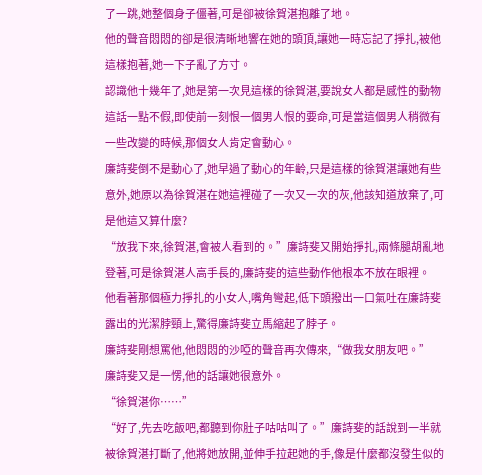了一跳,她整個身子僵著,可是卻被徐賀湛抱離了地。
他的聲音悶悶的卻是很清晰地響在她的頭頂,讓她一時忘記了掙扎,被他這樣抱著,她一下子亂了方寸。
認識他十幾年了,她是第一次見這樣的徐賀湛,要說女人都是感性的動物這話一點不假,即使前一刻恨一個男人恨的要命,可是當這個男人稍微有一些改變的時候,那個女人肯定會動心。
廉詩斐倒不是動心了,她早過了動心的年齡,只是這樣的徐賀湛讓她有些意外,她原以為徐賀湛在她這裡碰了一次又一次的灰,他該知道放棄了,可是他這又算什麼?
“放我下來,徐賀湛,會被人看到的。”廉詩斐又開始掙扎,兩條腿胡亂地登著,可是徐賀湛人高手長的,廉詩斐的這些動作他根本不放在眼裡。
他看著那個極力掙扎的小女人,嘴角彎起,低下頭撥出一口氣吐在廉詩斐露出的光潔脖頸上,驚得廉詩斐立馬縮起了脖子。
廉詩斐剛想罵他,他悶悶的沙啞的聲音再次傳來,“做我女朋友吧。”
廉詩斐又是一愣,他的話讓她很意外。
“徐賀湛你……”
“好了,先去吃飯吧,都聽到你肚子咕咕叫了。”廉詩斐的話說到一半就被徐賀湛打斷了,他將她放開,並伸手拉起她的手,像是什麼都沒發生似的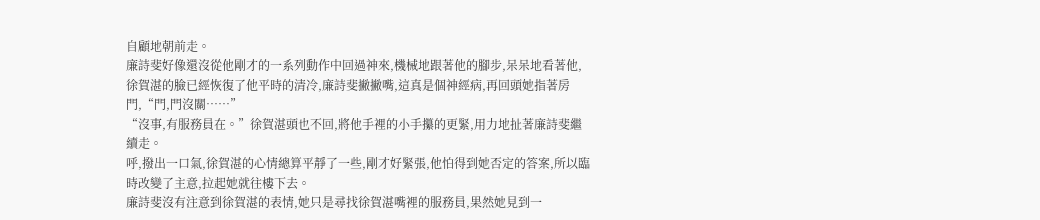自顧地朝前走。
廉詩斐好像還沒從他剛才的一系列動作中回過神來,機械地跟著他的腳步,呆呆地看著他,徐賀湛的臉已經恢復了他平時的清冷,廉詩斐撇撇嘴,這真是個神經病,再回頭她指著房門,“門,門沒關……”
“沒事,有服務員在。”徐賀湛頭也不回,將他手裡的小手攥的更緊,用力地扯著廉詩斐繼續走。
呼,撥出一口氣,徐賀湛的心情總算平靜了一些,剛才好緊張,他怕得到她否定的答案,所以臨時改變了主意,拉起她就往樓下去。
廉詩斐沒有注意到徐賀湛的表情,她只是尋找徐賀湛嘴裡的服務員,果然她見到一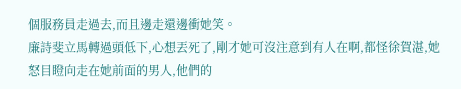個服務員走過去,而且邊走還邊衝她笑。
廉詩斐立馬轉過頭低下,心想丟死了,剛才她可沒注意到有人在啊,都怪徐賀湛,她怒目瞪向走在她前面的男人,他們的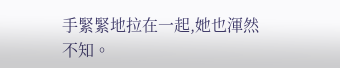手緊緊地拉在一起,她也渾然不知。